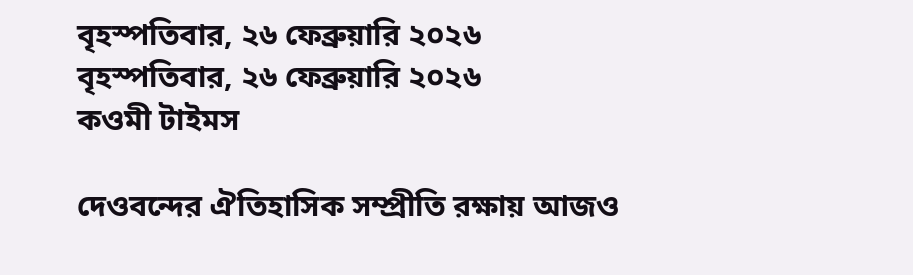বৃহস্পতিবার, ২৬ ফেব্রুয়ারি ২০২৬
বৃহস্পতিবার, ২৬ ফেব্রুয়ারি ২০২৬
কওমী টাইমস

দেওবন্দের ঐতিহাসিক সম্প্রীতি রক্ষায় আজও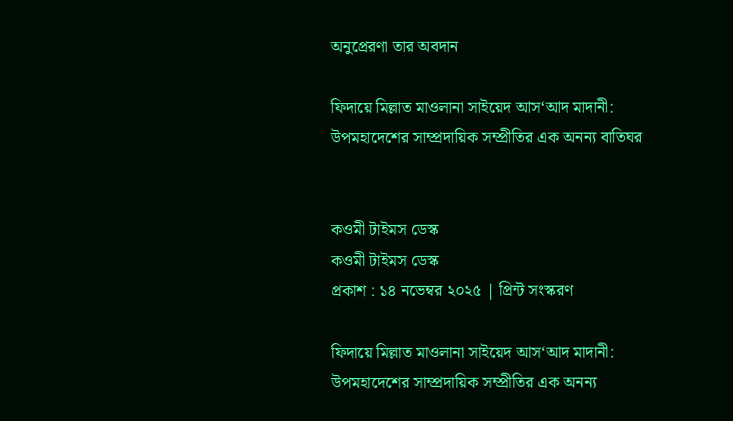অনুপ্রেরণা তার অবদান

ফিদায়ে মিল্লাত মাওলানা সাইয়েদ আস‘আদ মাদানী: উপমহাদেশের সাম্প্রদায়িক সম্প্রীতির এক অনন্য বাতিঘর


কওমী টাইমস ডেস্ক
কওমী টাইমস ডেস্ক
প্রকাশ : ১৪ নভেম্বর ২০২৫ | প্রিন্ট সংস্করণ

ফিদায়ে মিল্লাত মাওলানা সাইয়েদ আস‘আদ মাদানী: উপমহাদেশের সাম্প্রদায়িক সম্প্রীতির এক অনন্য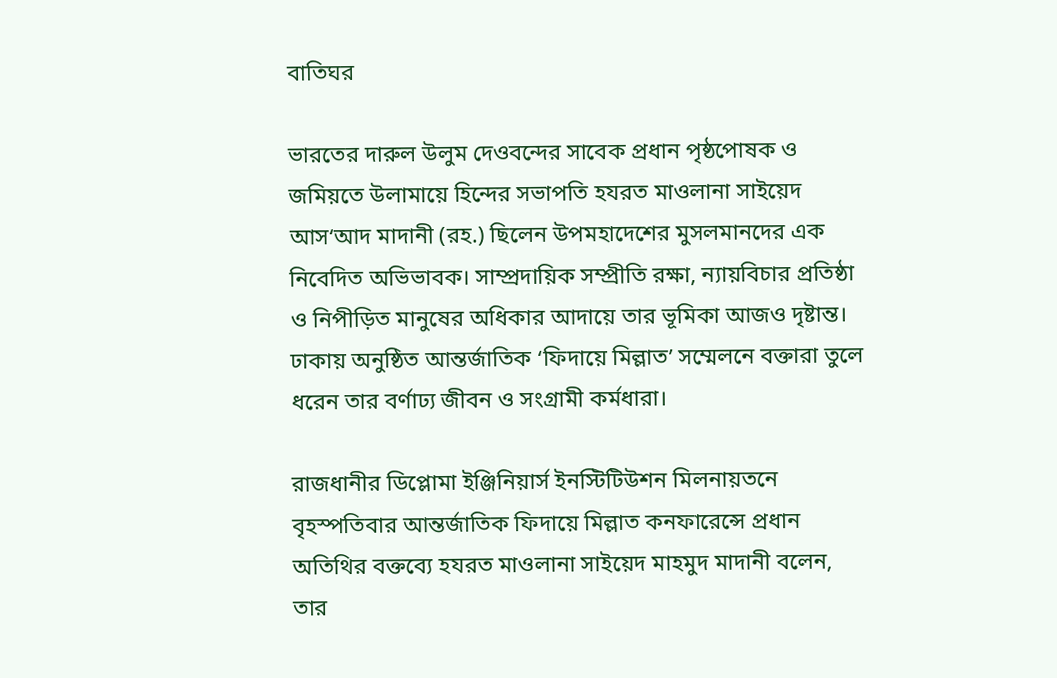বাতিঘর

ভারতের দারুল উলুম দেওবন্দের সাবেক প্রধান পৃষ্ঠপোষক ও জমিয়তে উলামায়ে হিন্দের সভাপতি হযরত মাওলানা সাইয়েদ আস‘আদ মাদানী (রহ.) ছিলেন উপমহাদেশের মুসলমানদের এক নিবেদিত অভিভাবক। সাম্প্রদায়িক সম্প্রীতি রক্ষা, ন্যায়বিচার প্রতিষ্ঠা ও নিপীড়িত মানুষের অধিকার আদায়ে তার ভূমিকা আজও দৃষ্টান্ত। ঢাকায় অনুষ্ঠিত আন্তর্জাতিক ‘ফিদায়ে মিল্লাত’ সম্মেলনে বক্তারা তুলে ধরেন তার বর্ণাঢ্য জীবন ও সংগ্রামী কর্মধারা।

রাজধানীর ডিপ্লোমা ইঞ্জিনিয়ার্স ইনস্টিটিউশন মিলনায়তনে বৃহস্পতিবার আন্তর্জাতিক ফিদায়ে মিল্লাত কনফারেন্সে প্রধান অতিথির বক্তব্যে হযরত মাওলানা সাইয়েদ মাহমুদ মাদানী বলেন, তার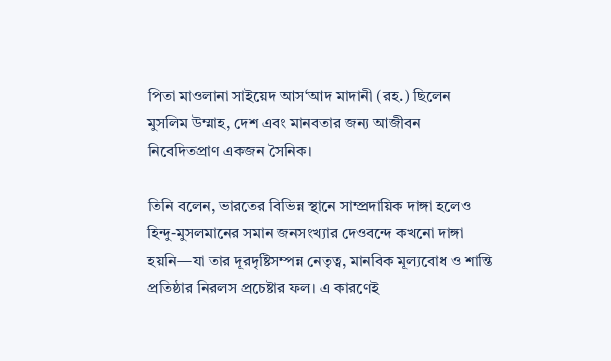পিতা মাওলানা সাইয়েদ আস‘আদ মাদানী (রহ.) ছিলেন মুসলিম উম্মাহ, দেশ এবং মানবতার জন্য আজীবন নিবেদিতপ্রাণ একজন সৈনিক।

তিনি বলেন, ভারতের বিভিন্ন স্থানে সাম্প্রদায়িক দাঙ্গা হলেও হিন্দু-মুসলমানের সমান জনসংখ্যার দেওবন্দে কখনো দাঙ্গা হয়নি—যা তার দূরদৃষ্টিসম্পন্ন নেতৃত্ব, মানবিক মূল্যবোধ ও শান্তি প্রতিষ্ঠার নিরলস প্রচেষ্টার ফল। এ কারণেই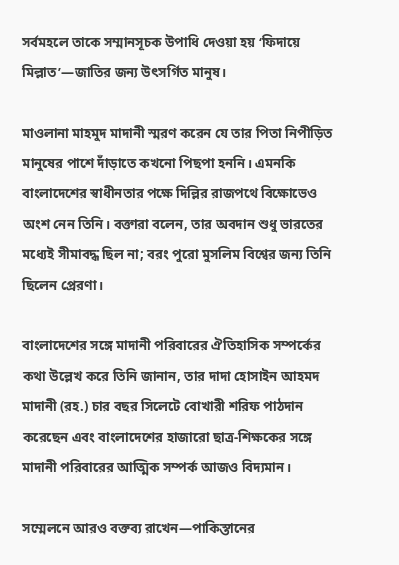সর্বমহলে তাকে সম্মানসূচক উপাধি দেওয়া হয় ‘ফিদায়ে মিল্লাত’—জাতির জন্য উৎসর্গিত মানুষ।

মাওলানা মাহমুদ মাদানী স্মরণ করেন যে তার পিতা নিপীড়িত মানুষের পাশে দাঁড়াতে কখনো পিছপা হননি। এমনকি বাংলাদেশের স্বাধীনতার পক্ষে দিল্লির রাজপথে বিক্ষোভেও অংশ নেন তিনি। বক্তারা বলেন, তার অবদান শুধু ভারতের মধ্যেই সীমাবদ্ধ ছিল না; বরং পুরো মুসলিম বিশ্বের জন্য তিনি ছিলেন প্রেরণা।

বাংলাদেশের সঙ্গে মাদানী পরিবারের ঐতিহাসিক সম্পর্কের কথা উল্লেখ করে তিনি জানান, তার দাদা হোসাইন আহমদ মাদানী (রহ.) চার বছর সিলেটে বোখারী শরিফ পাঠদান করেছেন এবং বাংলাদেশের হাজারো ছাত্র-শিক্ষকের সঙ্গে মাদানী পরিবারের আত্মিক সম্পর্ক আজও বিদ্যমান।

সম্মেলনে আরও বক্তব্য রাখেন—পাকিস্তানের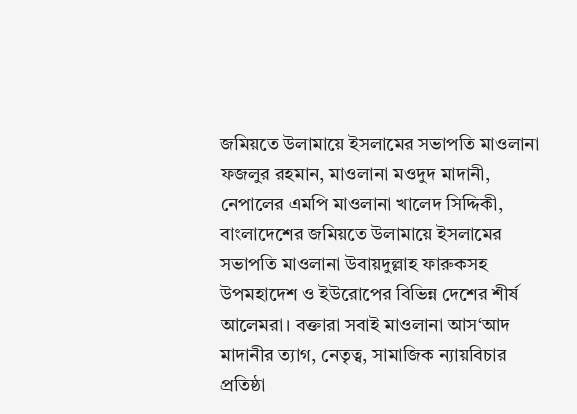জমিয়তে উলামায়ে ইসলামের সভাপতি মাওলানা ফজলুর রহমান, মাওলানা মওদুদ মাদানী, নেপালের এমপি মাওলানা খালেদ সিদ্দিকী, বাংলাদেশের জমিয়তে উলামায়ে ইসলামের সভাপতি মাওলানা উবায়দুল্লাহ ফারুকসহ উপমহাদেশ ও ইউরোপের বিভিন্ন দেশের শীর্ষ আলেমরা। বক্তারা সবাই মাওলানা আস‘আদ মাদানীর ত্যাগ, নেতৃত্ব, সামাজিক ন্যায়বিচার প্রতিষ্ঠা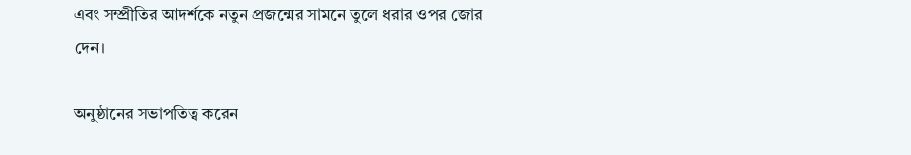এবং সম্প্রীতির আদর্শকে নতুন প্রজন্মের সামনে তুলে ধরার ওপর জোর দেন।

অনুষ্ঠানের সভাপতিত্ব করেন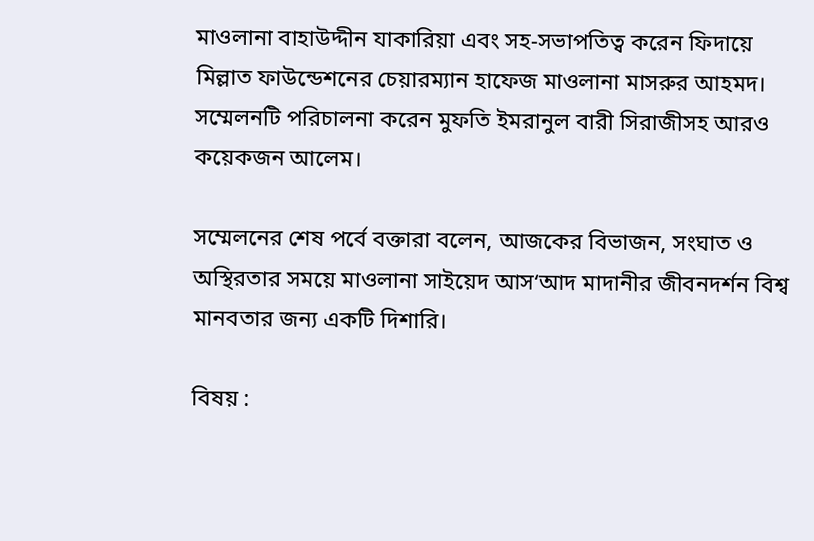মাওলানা বাহাউদ্দীন যাকারিয়া এবং সহ-সভাপতিত্ব করেন ফিদায়ে মিল্লাত ফাউন্ডেশনের চেয়ারম্যান হাফেজ মাওলানা মাসরুর আহমদ। সম্মেলনটি পরিচালনা করেন মুফতি ইমরানুল বারী সিরাজীসহ আরও কয়েকজন আলেম।

সম্মেলনের শেষ পর্বে বক্তারা বলেন, আজকের বিভাজন, সংঘাত ও অস্থিরতার সময়ে মাওলানা সাইয়েদ আস‘আদ মাদানীর জীবনদর্শন বিশ্ব মানবতার জন্য একটি দিশারি।

বিষয় :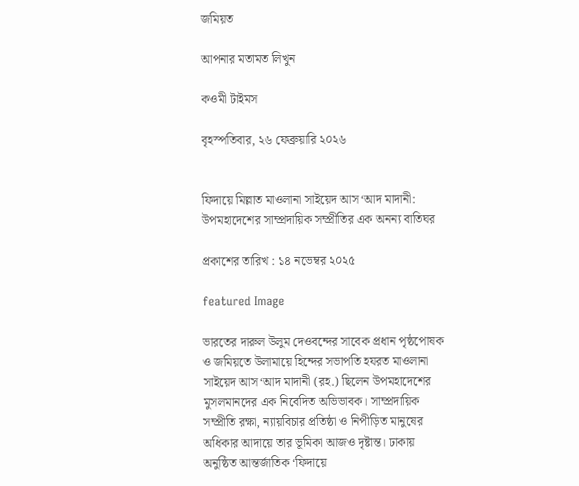জমিয়ত

আপনার মতামত লিখুন

কওমী টাইমস

বৃহস্পতিবার, ২৬ ফেব্রুয়ারি ২০২৬


ফিদায়ে মিল্লাত মাওলানা সাইয়েদ আস‘আদ মাদানী: উপমহাদেশের সাম্প্রদায়িক সম্প্রীতির এক অনন্য বাতিঘর

প্রকাশের তারিখ : ১৪ নভেম্বর ২০২৫

featured Image

ভারতের দারুল উলুম দেওবন্দের সাবেক প্রধান পৃষ্ঠপোষক ও জমিয়তে উলামায়ে হিন্দের সভাপতি হযরত মাওলানা সাইয়েদ আস‘আদ মাদানী (রহ.) ছিলেন উপমহাদেশের মুসলমানদের এক নিবেদিত অভিভাবক। সাম্প্রদায়িক সম্প্রীতি রক্ষা, ন্যায়বিচার প্রতিষ্ঠা ও নিপীড়িত মানুষের অধিকার আদায়ে তার ভূমিকা আজও দৃষ্টান্ত। ঢাকায় অনুষ্ঠিত আন্তর্জাতিক ‘ফিদায়ে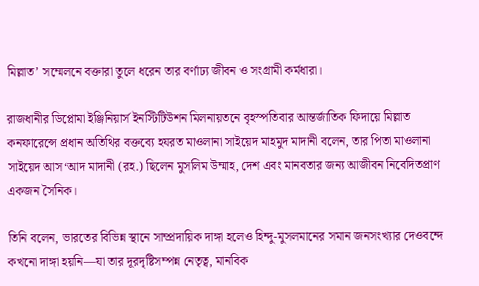মিল্লাত’ সম্মেলনে বক্তারা তুলে ধরেন তার বর্ণাঢ্য জীবন ও সংগ্রামী কর্মধারা।

রাজধানীর ডিপ্লোমা ইঞ্জিনিয়ার্স ইনস্টিটিউশন মিলনায়তনে বৃহস্পতিবার আন্তর্জাতিক ফিদায়ে মিল্লাত কনফারেন্সে প্রধান অতিথির বক্তব্যে হযরত মাওলানা সাইয়েদ মাহমুদ মাদানী বলেন, তার পিতা মাওলানা সাইয়েদ আস‘আদ মাদানী (রহ.) ছিলেন মুসলিম উম্মাহ, দেশ এবং মানবতার জন্য আজীবন নিবেদিতপ্রাণ একজন সৈনিক।

তিনি বলেন, ভারতের বিভিন্ন স্থানে সাম্প্রদায়িক দাঙ্গা হলেও হিন্দু-মুসলমানের সমান জনসংখ্যার দেওবন্দে কখনো দাঙ্গা হয়নি—যা তার দূরদৃষ্টিসম্পন্ন নেতৃত্ব, মানবিক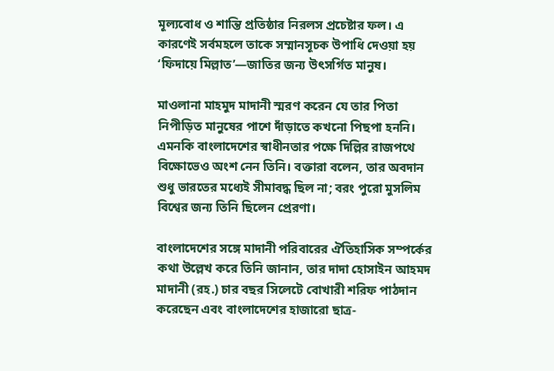মূল্যবোধ ও শান্তি প্রতিষ্ঠার নিরলস প্রচেষ্টার ফল। এ কারণেই সর্বমহলে তাকে সম্মানসূচক উপাধি দেওয়া হয় ‘ফিদায়ে মিল্লাত’—জাতির জন্য উৎসর্গিত মানুষ।

মাওলানা মাহমুদ মাদানী স্মরণ করেন যে তার পিতা নিপীড়িত মানুষের পাশে দাঁড়াতে কখনো পিছপা হননি। এমনকি বাংলাদেশের স্বাধীনতার পক্ষে দিল্লির রাজপথে বিক্ষোভেও অংশ নেন তিনি। বক্তারা বলেন, তার অবদান শুধু ভারতের মধ্যেই সীমাবদ্ধ ছিল না; বরং পুরো মুসলিম বিশ্বের জন্য তিনি ছিলেন প্রেরণা।

বাংলাদেশের সঙ্গে মাদানী পরিবারের ঐতিহাসিক সম্পর্কের কথা উল্লেখ করে তিনি জানান, তার দাদা হোসাইন আহমদ মাদানী (রহ.) চার বছর সিলেটে বোখারী শরিফ পাঠদান করেছেন এবং বাংলাদেশের হাজারো ছাত্র-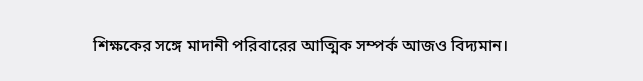শিক্ষকের সঙ্গে মাদানী পরিবারের আত্মিক সম্পর্ক আজও বিদ্যমান।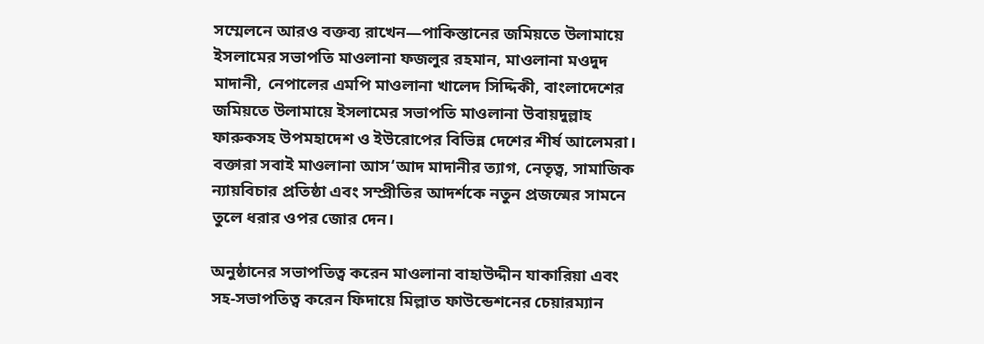সম্মেলনে আরও বক্তব্য রাখেন—পাকিস্তানের জমিয়তে উলামায়ে ইসলামের সভাপতি মাওলানা ফজলুর রহমান, মাওলানা মওদুদ মাদানী, নেপালের এমপি মাওলানা খালেদ সিদ্দিকী, বাংলাদেশের জমিয়তে উলামায়ে ইসলামের সভাপতি মাওলানা উবায়দুল্লাহ ফারুকসহ উপমহাদেশ ও ইউরোপের বিভিন্ন দেশের শীর্ষ আলেমরা। বক্তারা সবাই মাওলানা আস‘আদ মাদানীর ত্যাগ, নেতৃত্ব, সামাজিক ন্যায়বিচার প্রতিষ্ঠা এবং সম্প্রীতির আদর্শকে নতুন প্রজন্মের সামনে তুলে ধরার ওপর জোর দেন।

অনুষ্ঠানের সভাপতিত্ব করেন মাওলানা বাহাউদ্দীন যাকারিয়া এবং সহ-সভাপতিত্ব করেন ফিদায়ে মিল্লাত ফাউন্ডেশনের চেয়ারম্যান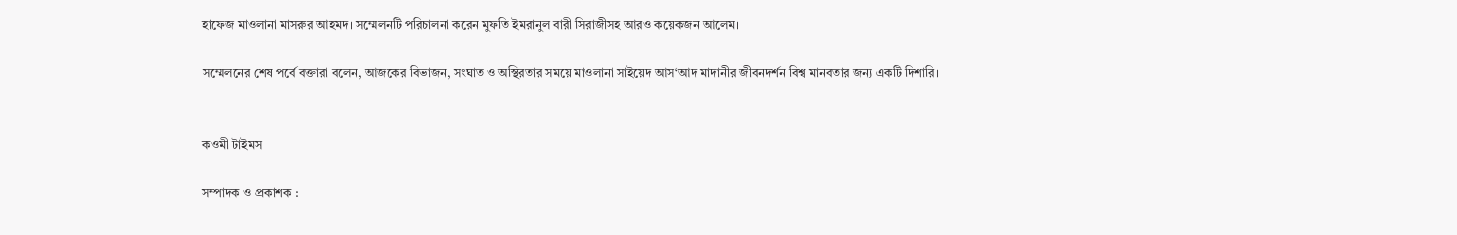হাফেজ মাওলানা মাসরুর আহমদ। সম্মেলনটি পরিচালনা করেন মুফতি ইমরানুল বারী সিরাজীসহ আরও কয়েকজন আলেম।

সম্মেলনের শেষ পর্বে বক্তারা বলেন, আজকের বিভাজন, সংঘাত ও অস্থিরতার সময়ে মাওলানা সাইয়েদ আস‘আদ মাদানীর জীবনদর্শন বিশ্ব মানবতার জন্য একটি দিশারি।


কওমী টাইমস

সম্পাদক ও প্রকাশক :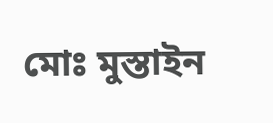মোঃ মুস্তাইন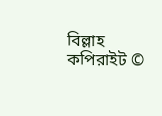বিল্লাহ
কপিরাইট ©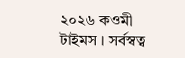২০২৬ কওমী টাইমস । সর্বস্বত্ব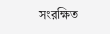সংরক্ষিত